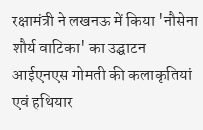रक्षामंत्री ने लखनऊ में किया 'नौसेना शौर्य वाटिका' का उद्घाटन
आईएनएस गोमती की कलाकृतियां एवं हथियार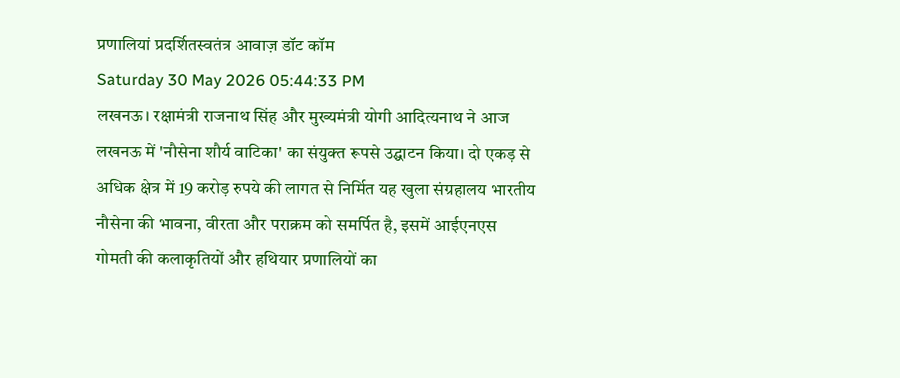प्रणालियां प्रदर्शितस्वतंत्र आवाज़ डॉट कॉम
Saturday 30 May 2026 05:44:33 PM
लखनऊ। रक्षामंत्री राजनाथ सिंह और मुख्यमंत्री योगी आदित्यनाथ ने आज लखनऊ में 'नौसेना शौर्य वाटिका' का संयुक्त रूपसे उद्घाटन किया। दो एकड़ से अधिक क्षेत्र में 19 करोड़ रुपये की लागत से निर्मित यह खुला संग्रहालय भारतीय नौसेना की भावना, वीरता और पराक्रम को समर्पित है, इसमें आईएनएस गोमती की कलाकृतियों और हथियार प्रणालियों का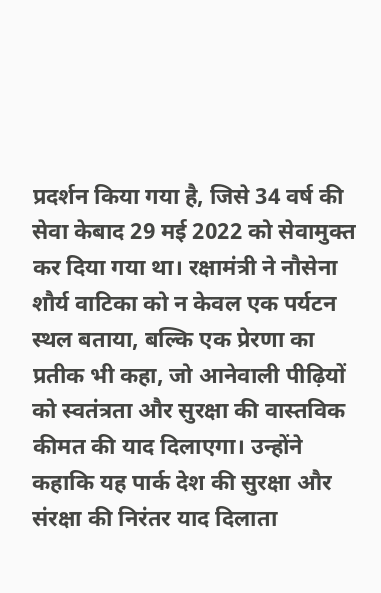प्रदर्शन किया गया है, जिसे 34 वर्ष की सेवा केबाद 29 मई 2022 को सेवामुक्त कर दिया गया था। रक्षामंत्री ने नौसेना शौर्य वाटिका को न केवल एक पर्यटन स्थल बताया, बल्कि एक प्रेरणा का प्रतीक भी कहा, जो आनेवाली पीढ़ियों को स्वतंत्रता और सुरक्षा की वास्तविक कीमत की याद दिलाएगा। उन्होंने कहाकि यह पार्क देश की सुरक्षा और संरक्षा की निरंतर याद दिलाता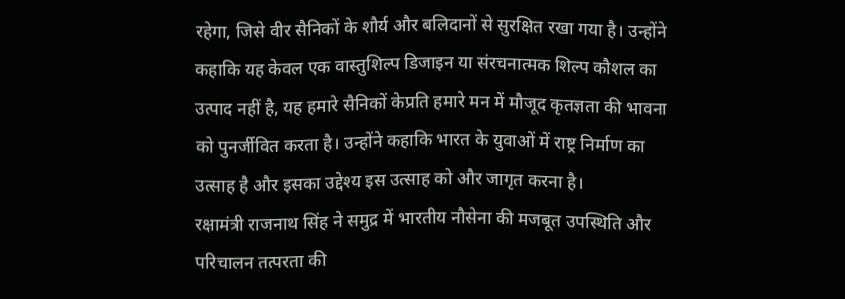रहेगा, जिसे वीर सैनिकों के शौर्य और बलिदानों से सुरक्षित रखा गया है। उन्होंने कहाकि यह केवल एक वास्तुशिल्प डिजाइन या संरचनात्मक शिल्प कौशल का उत्पाद नहीं है, यह हमारे सैनिकों केप्रति हमारे मन में मौजूद कृतज्ञता की भावना को पुनर्जीवित करता है। उन्होंने कहाकि भारत के युवाओं में राष्ट्र निर्माण का उत्साह है और इसका उद्देश्य इस उत्साह को और जागृत करना है।
रक्षामंत्री राजनाथ सिंह ने समुद्र में भारतीय नौसेना की मजबूत उपस्थिति और परिचालन तत्परता की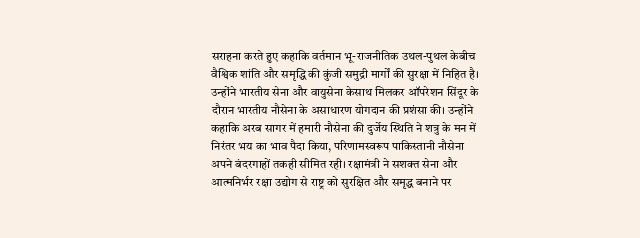सराहना करते हुए कहाकि वर्तमान भू-राजनीतिक उथल-पुथल केबीच वैश्विक शांति और समृद्धि की कुंजी समुद्री मार्गों की सुरक्षा में निहित है। उन्होंने भारतीय सेना और वायुसेना केसाथ मिलकर ऑपरेशन सिंदूर के दौरान भारतीय नौसेना के असाधारण योगदान की प्रशंसा की। उन्होंने कहाकि अरब सागर में हमारी नौसेना की दुर्जेय स्थिति ने शत्रु के मन में निरंतर भय का भाव पैदा किया, परिणामस्वरूप पाकिस्तानी नौसेना अपने बंदरगाहों तकही सीमित रही। रक्षामंत्री ने सशक्त सेना और आत्मनिर्भर रक्षा उद्योग से राष्ट्र को सुरक्षित और समृद्ध बनाने पर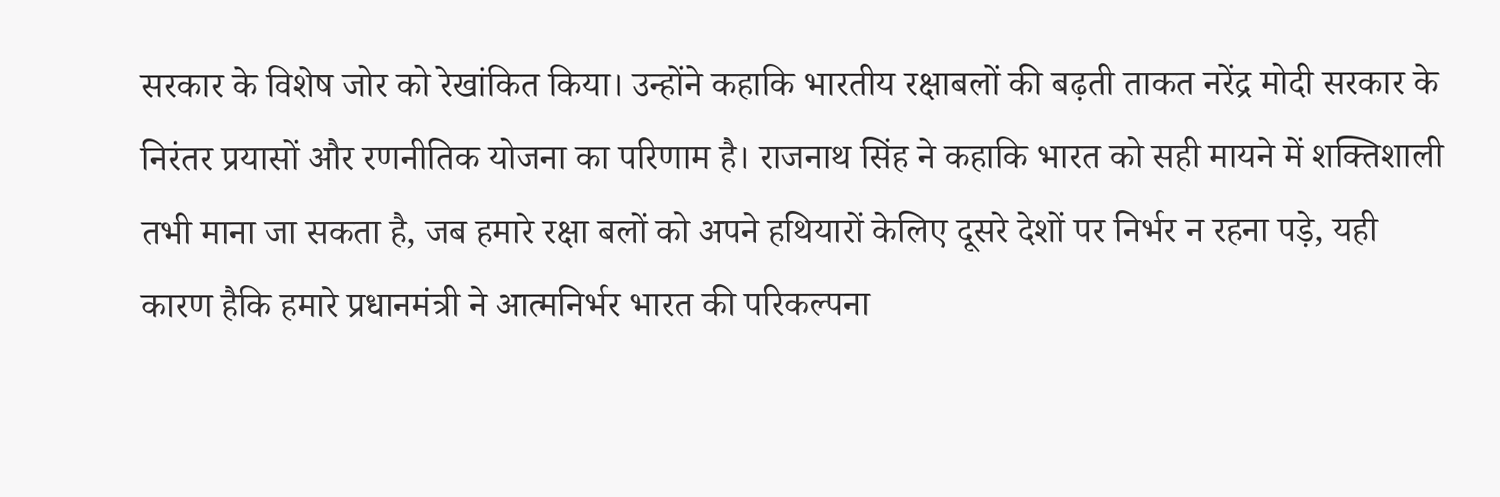सरकार के विशेष जोर को रेखांकित किया। उन्होंने कहाकि भारतीय रक्षाबलों की बढ़ती ताकत नरेंद्र मोदी सरकार के निरंतर प्रयासों और रणनीतिक योजना का परिणाम है। राजनाथ सिंह ने कहाकि भारत को सही मायने में शक्तिशाली तभी माना जा सकता है, जब हमारे रक्षा बलों को अपने हथियारों केलिए दूसरे देशों पर निर्भर न रहना पड़े, यही कारण हैकि हमारे प्रधानमंत्री ने आत्मनिर्भर भारत की परिकल्पना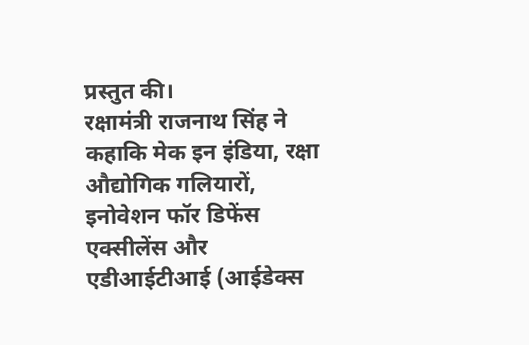प्रस्तुत की।
रक्षामंत्री राजनाथ सिंह ने कहाकि मेक इन इंडिया, रक्षा औद्योगिक गलियारों, इनोवेशन फॉर डिफेंस एक्सीलेंस और एडीआईटीआई (आईडेक्स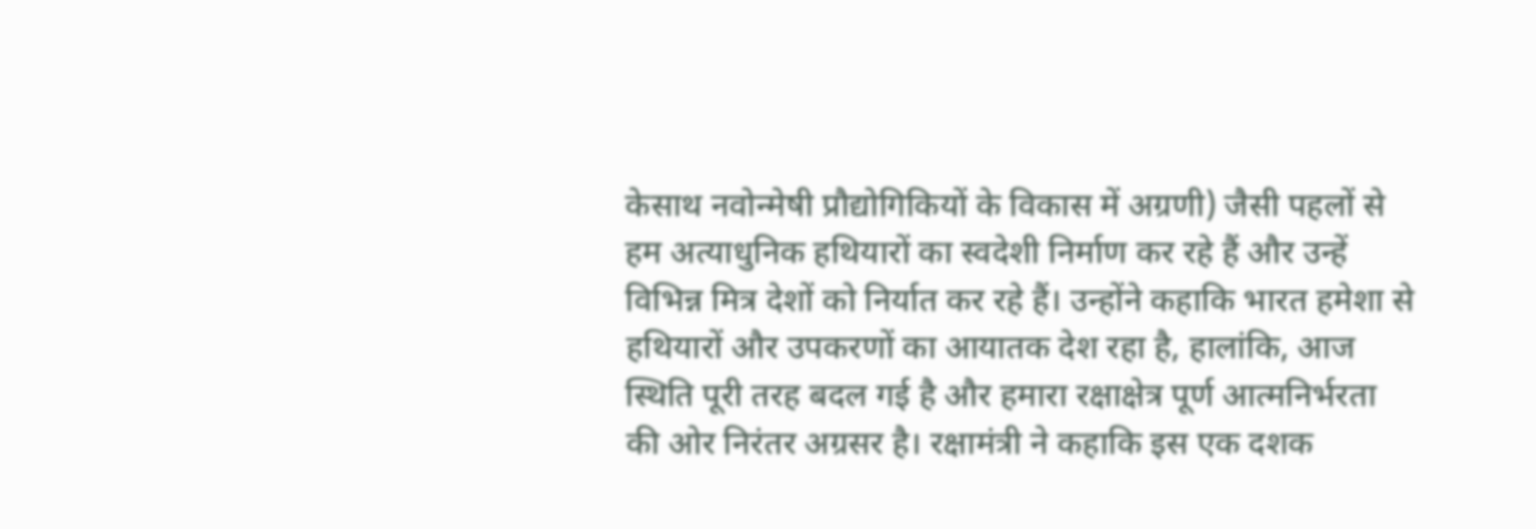केसाथ नवोन्मेषी प्रौद्योगिकियों के विकास में अग्रणी) जैसी पहलों से हम अत्याधुनिक हथियारों का स्वदेशी निर्माण कर रहे हैं और उन्हें विभिन्न मित्र देशों को निर्यात कर रहे हैं। उन्होंने कहाकि भारत हमेशा से हथियारों और उपकरणों का आयातक देश रहा है, हालांकि, आज स्थिति पूरी तरह बदल गई है और हमारा रक्षाक्षेत्र पूर्ण आत्मनिर्भरता की ओर निरंतर अग्रसर है। रक्षामंत्री ने कहाकि इस एक दशक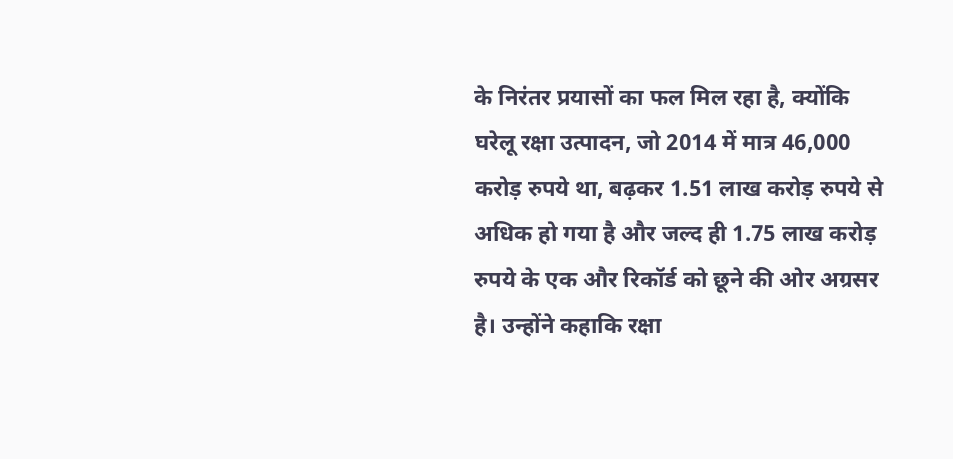के निरंतर प्रयासों का फल मिल रहा है, क्योंकि घरेलू रक्षा उत्पादन, जो 2014 में मात्र 46,000 करोड़ रुपये था, बढ़कर 1.51 लाख करोड़ रुपये से अधिक हो गया है और जल्द ही 1.75 लाख करोड़ रुपये के एक और रिकॉर्ड को छूने की ओर अग्रसर है। उन्होंने कहाकि रक्षा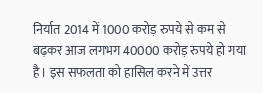निर्यात 2014 में 1000 करोड़ रुपये से कम से बढ़कर आज लगभग 40000 करोड़ रुपये हो गया है। इस सफलता को हासिल करने में उत्तर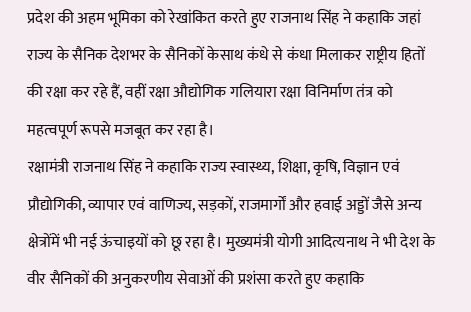प्रदेश की अहम भूमिका को रेखांकित करते हुए राजनाथ सिंह ने कहाकि जहां राज्य के सैनिक देशभर के सैनिकों केसाथ कंधे से कंधा मिलाकर राष्ट्रीय हितों की रक्षा कर रहे हैं, वहीं रक्षा औद्योगिक गलियारा रक्षा विनिर्माण तंत्र को महत्वपूर्ण रूपसे मजबूत कर रहा है।
रक्षामंत्री राजनाथ सिंह ने कहाकि राज्य स्वास्थ्य, शिक्षा, कृषि, विज्ञान एवं प्रौद्योगिकी, व्यापार एवं वाणिज्य, सड़कों, राजमार्गों और हवाई अड्डों जैसे अन्य क्षेत्रोंमें भी नई ऊंचाइयों को छू रहा है। मुख्यमंत्री योगी आदित्यनाथ ने भी देश के वीर सैनिकों की अनुकरणीय सेवाओं की प्रशंसा करते हुए कहाकि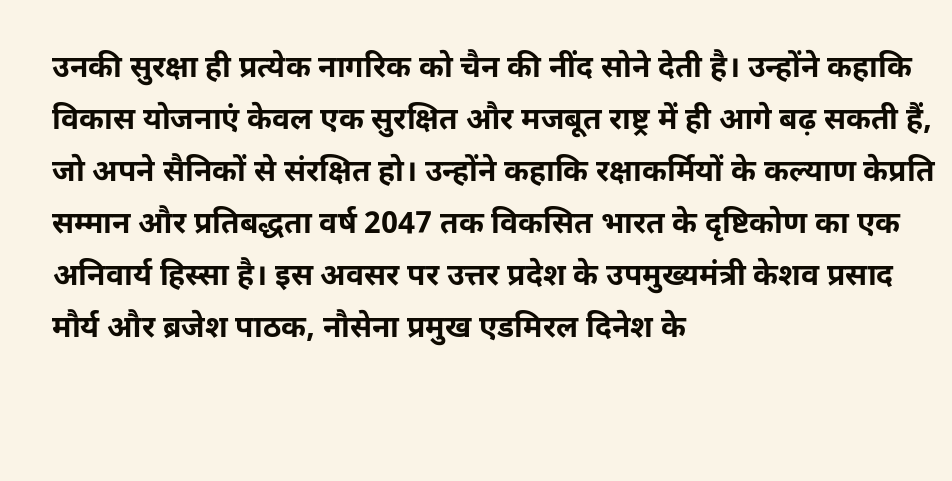उनकी सुरक्षा ही प्रत्येक नागरिक को चैन की नींद सोने देती है। उन्होंने कहाकि विकास योजनाएं केवल एक सुरक्षित और मजबूत राष्ट्र में ही आगे बढ़ सकती हैं, जो अपने सैनिकों से संरक्षित हो। उन्होंने कहाकि रक्षाकर्मियों के कल्याण केप्रति सम्मान और प्रतिबद्धता वर्ष 2047 तक विकसित भारत के दृष्टिकोण का एक अनिवार्य हिस्सा है। इस अवसर पर उत्तर प्रदेश के उपमुख्यमंत्री केशव प्रसाद मौर्य और ब्रजेश पाठक, नौसेना प्रमुख एडमिरल दिनेश के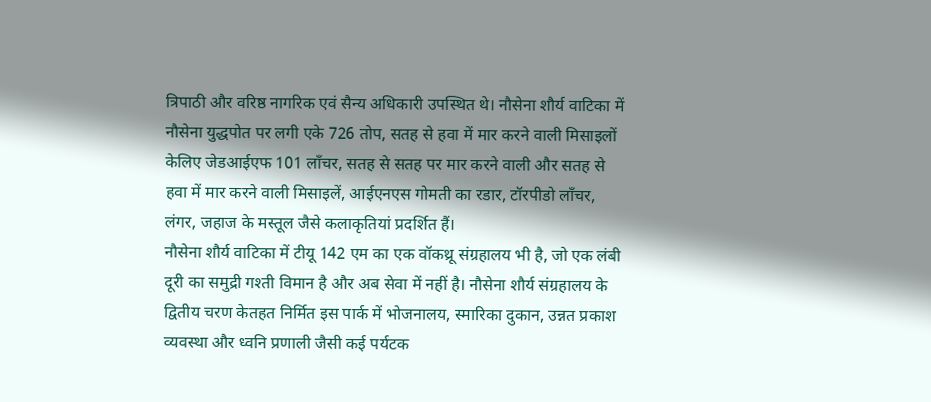त्रिपाठी और वरिष्ठ नागरिक एवं सैन्य अधिकारी उपस्थित थे। नौसेना शौर्य वाटिका में नौसेना युद्धपोत पर लगी एके 726 तोप, सतह से हवा में मार करने वाली मिसाइलों केलिए जेडआईएफ 101 लॉंचर, सतह से सतह पर मार करने वाली और सतह से हवा में मार करने वाली मिसाइलें, आईएनएस गोमती का रडार, टॉरपीडो लॉंचर, लंगर, जहाज के मस्तूल जैसे कलाकृतियां प्रदर्शित हैं।
नौसेना शौर्य वाटिका में टीयू 142 एम का एक वॉकथ्रू संग्रहालय भी है, जो एक लंबी दूरी का समुद्री गश्ती विमान है और अब सेवा में नहीं है। नौसेना शौर्य संग्रहालय के द्वितीय चरण केतहत निर्मित इस पार्क में भोजनालय, स्मारिका दुकान, उन्नत प्रकाश व्यवस्था और ध्वनि प्रणाली जैसी कई पर्यटक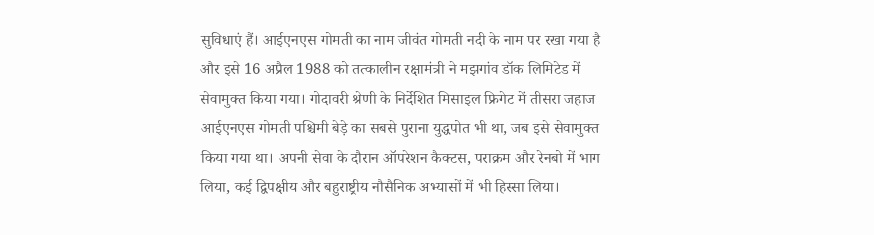सुविधाएं हैं। आईएनएस गोमती का नाम जीवंत गोमती नदी के नाम पर रखा गया है और इसे 16 अप्रैल 1988 को तत्कालीन रक्षामंत्री ने मझगांव डॉक लिमिटेड में सेवामुक्त किया गया। गोदावरी श्रेणी के निर्देशित मिसाइल फ्रिगेट में तीसरा जहाज आईएनएस गोमती पश्चिमी बेड़े का सबसे पुराना युद्धपोत भी था, जब इसे सेवामुक्त किया गया था। अपनी सेवा के दौरान ऑपरेशन कैक्टस, पराक्रम और रेनबो में भाग लिया, कई द्विपक्षीय और बहुराष्ट्रीय नौसैनिक अभ्यासों में भी हिस्सा लिया।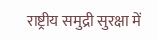राष्ट्रीय समुद्री सुरक्षा में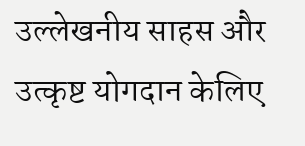उल्लेखनीय साहस और उत्कृष्ट योगदान केलिए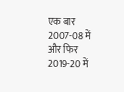एक बार 2007-08 में और फिर 2019-20 में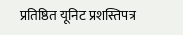प्रतिष्ठित यूनिट प्रशस्तिपत्र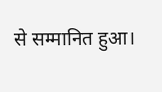से सम्मानित हुआ।